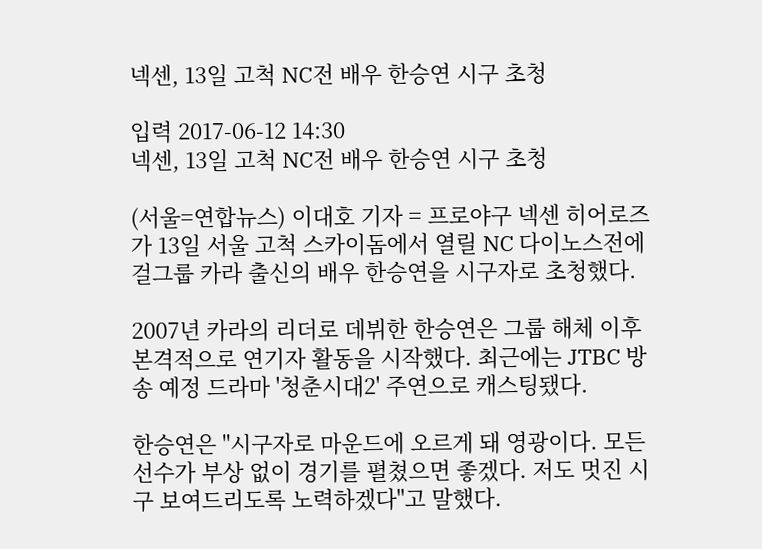넥센, 13일 고척 NC전 배우 한승연 시구 초청

입력 2017-06-12 14:30
넥센, 13일 고척 NC전 배우 한승연 시구 초청

(서울=연합뉴스) 이대호 기자 = 프로야구 넥센 히어로즈가 13일 서울 고척 스카이돔에서 열릴 NC 다이노스전에 걸그룹 카라 출신의 배우 한승연을 시구자로 초청했다.

2007년 카라의 리더로 데뷔한 한승연은 그룹 해체 이후 본격적으로 연기자 활동을 시작했다. 최근에는 JTBC 방송 예정 드라마 '청춘시대2' 주연으로 캐스팅됐다.

한승연은 "시구자로 마운드에 오르게 돼 영광이다. 모든 선수가 부상 없이 경기를 펼쳤으면 좋겠다. 저도 멋진 시구 보여드리도록 노력하겠다"고 말했다.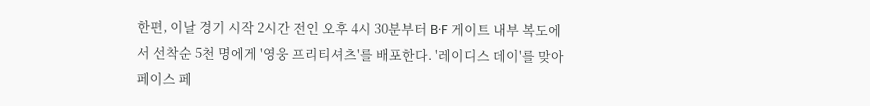한편, 이날 경기 시작 2시간 전인 오후 4시 30분부터 B·F 게이트 내부 복도에서 선착순 5천 명에게 '영웅 프리티셔츠'를 배포한다. '레이디스 데이'를 맞아 페이스 페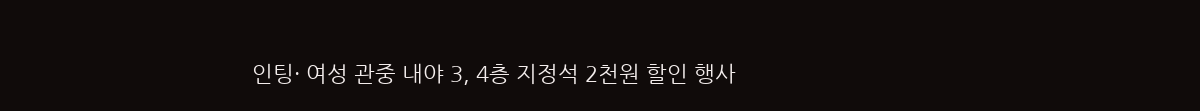인팅· 여성 관중 내야 3, 4층 지정석 2천원 할인 행사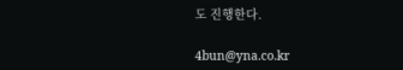도 진행한다.

4bun@yna.co.kr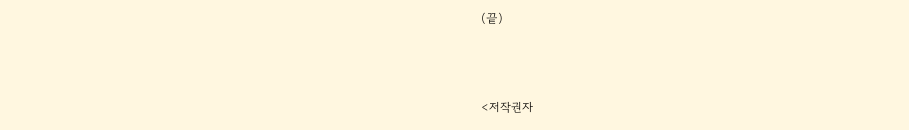(끝)



<저작권자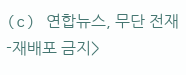(c) 연합뉴스, 무단 전재-재배포 금지>